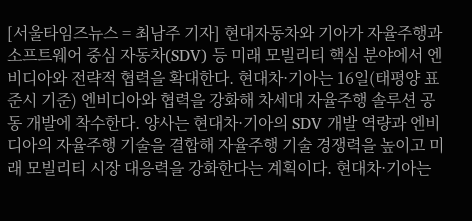[서울타임즈뉴스 = 최남주 기자] 현대자동차와 기아가 자율주행과 소프트웨어 중심 자동차(SDV) 등 미래 모빌리티 핵심 분야에서 엔비디아와 전략적 협력을 확대한다. 현대차·기아는 16일(태평양 표준시 기준) 엔비디아와 협력을 강화해 차세대 자율주행 솔루션 공동 개발에 착수한다. 양사는 현대차·기아의 SDV 개발 역량과 엔비디아의 자율주행 기술을 결합해 자율주행 기술 경쟁력을 높이고 미래 모빌리티 시장 대응력을 강화한다는 계획이다. 현대차·기아는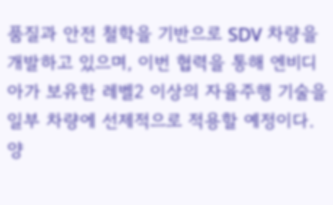품질과 안전 철학을 기반으로 SDV 차량을 개발하고 있으며, 이번 협력을 통해 엔비디아가 보유한 레벨2 이상의 자율주행 기술을 일부 차량에 선제적으로 적용할 예정이다. 양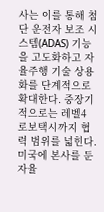사는 이를 통해 첨단 운전자 보조 시스템(ADAS) 기능을 고도화하고 자율주행 기술 상용화를 단계적으로 확대한다. 중장기적으로는 레벨4 로보택시까지 협력 범위를 넓힌다. 미국에 본사를 둔 자율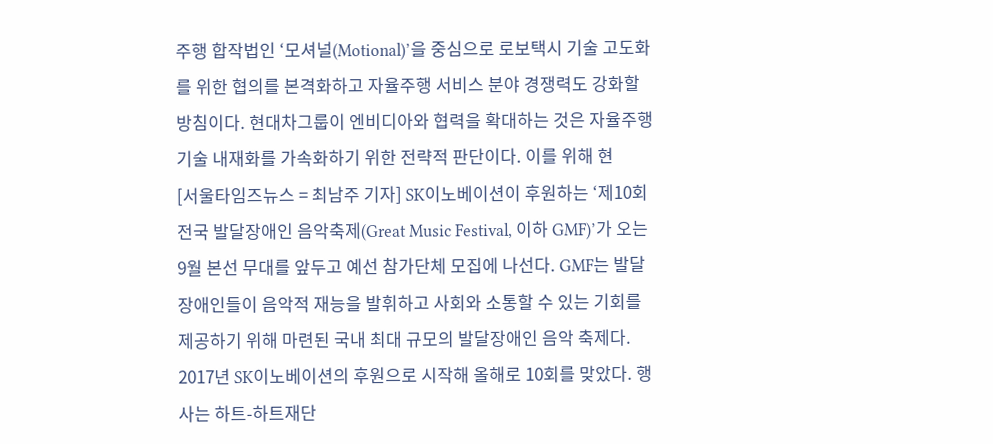주행 합작법인 ‘모셔널(Motional)’을 중심으로 로보택시 기술 고도화를 위한 협의를 본격화하고 자율주행 서비스 분야 경쟁력도 강화할 방침이다. 현대차그룹이 엔비디아와 협력을 확대하는 것은 자율주행 기술 내재화를 가속화하기 위한 전략적 판단이다. 이를 위해 현
[서울타임즈뉴스 = 최남주 기자] SK이노베이션이 후원하는 ‘제10회 전국 발달장애인 음악축제(Great Music Festival, 이하 GMF)’가 오는 9월 본선 무대를 앞두고 예선 참가단체 모집에 나선다. GMF는 발달장애인들이 음악적 재능을 발휘하고 사회와 소통할 수 있는 기회를 제공하기 위해 마련된 국내 최대 규모의 발달장애인 음악 축제다. 2017년 SK이노베이션의 후원으로 시작해 올해로 10회를 맞았다. 행사는 하트-하트재단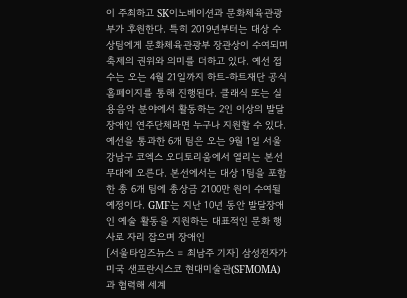이 주최하고 SK이노베이션과 문화체육관광부가 후원한다. 특히 2019년부터는 대상 수상팀에게 문화체육관광부 장관상이 수여되며 축제의 권위와 의미를 더하고 있다. 예선 접수는 오는 4월 21일까지 하트-하트재단 공식 홈페이지를 통해 진행된다. 클래식 또는 실용음악 분야에서 활동하는 2인 이상의 발달장애인 연주단체라면 누구나 지원할 수 있다. 예선을 통과한 6개 팀은 오는 9월 1일 서울 강남구 코엑스 오디토리움에서 열리는 본선 무대에 오른다. 본선에서는 대상 1팀을 포함한 총 6개 팀에 총상금 2100만 원이 수여될 예정이다. GMF는 지난 10년 동안 발달장애인 예술 활동을 지원하는 대표적인 문화 행사로 자리 잡으며 장애인
[서울타임즈뉴스 = 최남주 기자] 삼성전자가 미국 샌프란시스코 현대미술관(SFMOMA)과 협력해 세계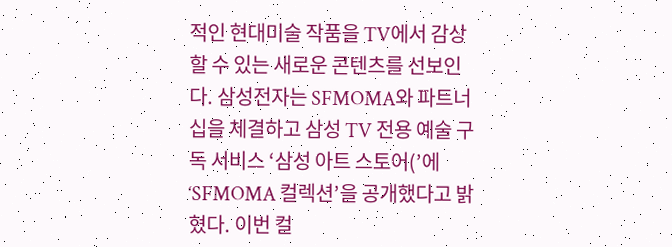적인 현대미술 작품을 TV에서 감상할 수 있는 새로운 콘텐츠를 선보인다. 삼성전자는 SFMOMA와 파트너십을 체결하고 삼성 TV 전용 예술 구독 서비스 ‘삼성 아트 스토어(’에 ‘SFMOMA 컬렉션’을 공개했다고 밝혔다. 이번 컬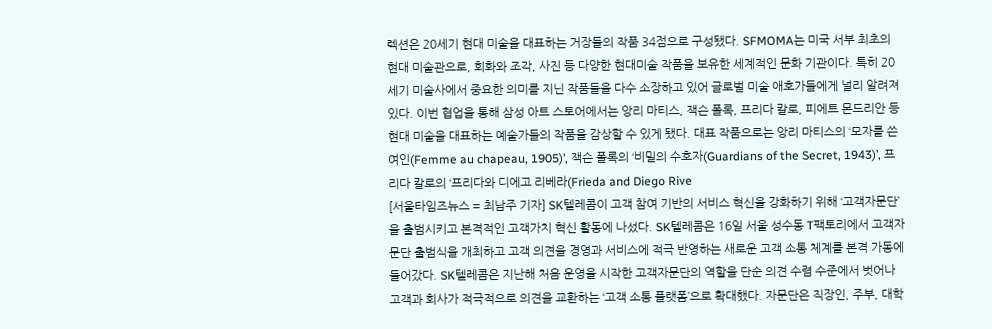렉션은 20세기 현대 미술을 대표하는 거장들의 작품 34점으로 구성됐다. SFMOMA는 미국 서부 최초의 현대 미술관으로, 회화와 조각, 사진 등 다양한 현대미술 작품을 보유한 세계적인 문화 기관이다. 특히 20세기 미술사에서 중요한 의미를 지닌 작품들을 다수 소장하고 있어 글로벌 미술 애호가들에게 널리 알려져 있다. 이번 협업을 통해 삼성 아트 스토어에서는 앙리 마티스, 잭슨 폴록, 프리다 칼로, 피에트 몬드리안 등 현대 미술을 대표하는 예술가들의 작품을 감상할 수 있게 됐다. 대표 작품으로는 앙리 마티스의 ‘모자를 쓴 여인(Femme au chapeau, 1905)’, 잭슨 폴록의 ‘비밀의 수호자(Guardians of the Secret, 1943)’, 프리다 칼로의 ‘프리다와 디에고 리베라(Frieda and Diego Rive
[서울타임즈뉴스 = 최남주 기자] SK텔레콤이 고객 참여 기반의 서비스 혁신을 강화하기 위해 ‘고객자문단’을 출범시키고 본격적인 고객가치 혁신 활동에 나섰다. SK텔레콤은 16일 서울 성수동 T팩토리에서 고객자문단 출범식을 개최하고 고객 의견을 경영과 서비스에 적극 반영하는 새로운 고객 소통 체계를 본격 가동에 들어갔다. SK텔레콤은 지난해 처음 운영을 시작한 고객자문단의 역할을 단순 의견 수렴 수준에서 벗어나 고객과 회사가 적극적으로 의견을 교환하는 ‘고객 소통 플랫폼’으로 확대했다. 자문단은 직장인, 주부, 대학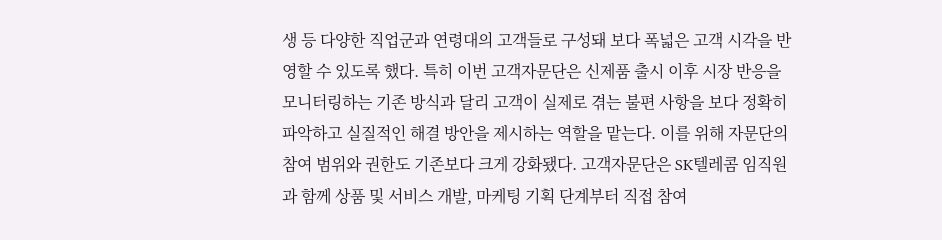생 등 다양한 직업군과 연령대의 고객들로 구성돼 보다 폭넓은 고객 시각을 반영할 수 있도록 했다. 특히 이번 고객자문단은 신제품 출시 이후 시장 반응을 모니터링하는 기존 방식과 달리 고객이 실제로 겪는 불편 사항을 보다 정확히 파악하고 실질적인 해결 방안을 제시하는 역할을 맡는다. 이를 위해 자문단의 참여 범위와 권한도 기존보다 크게 강화됐다. 고객자문단은 SK텔레콤 임직원과 함께 상품 및 서비스 개발, 마케팅 기획 단계부터 직접 참여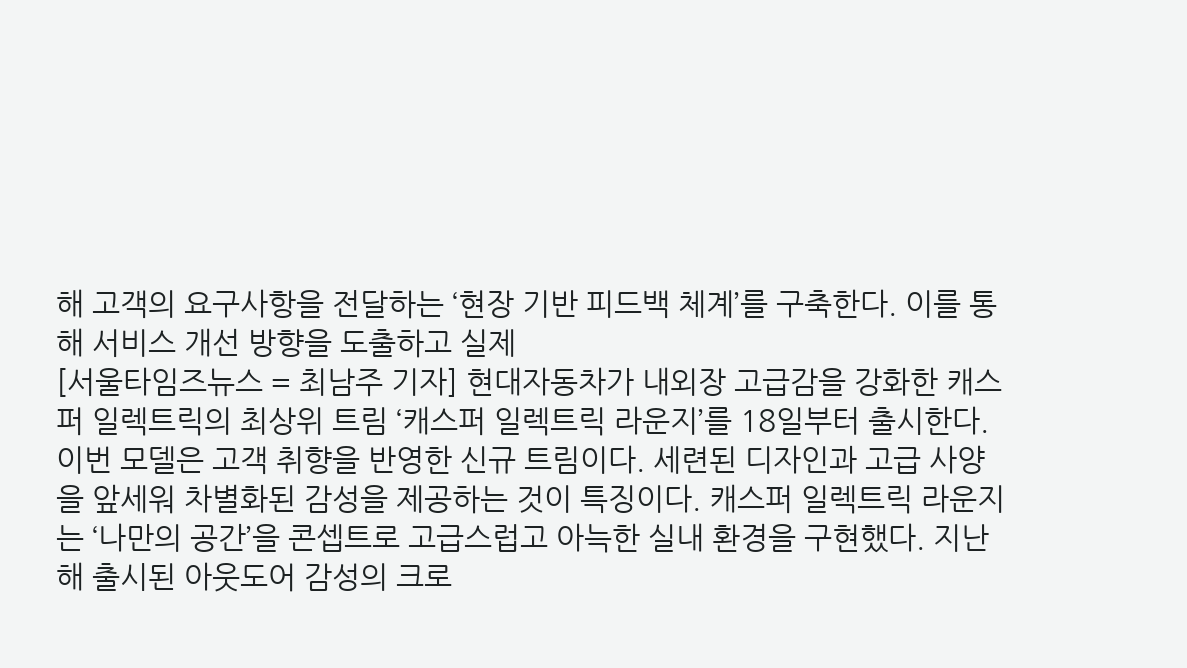해 고객의 요구사항을 전달하는 ‘현장 기반 피드백 체계’를 구축한다. 이를 통해 서비스 개선 방향을 도출하고 실제
[서울타임즈뉴스 = 최남주 기자] 현대자동차가 내외장 고급감을 강화한 캐스퍼 일렉트릭의 최상위 트림 ‘캐스퍼 일렉트릭 라운지’를 18일부터 출시한다. 이번 모델은 고객 취향을 반영한 신규 트림이다. 세련된 디자인과 고급 사양을 앞세워 차별화된 감성을 제공하는 것이 특징이다. 캐스퍼 일렉트릭 라운지는 ‘나만의 공간’을 콘셉트로 고급스럽고 아늑한 실내 환경을 구현했다. 지난해 출시된 아웃도어 감성의 크로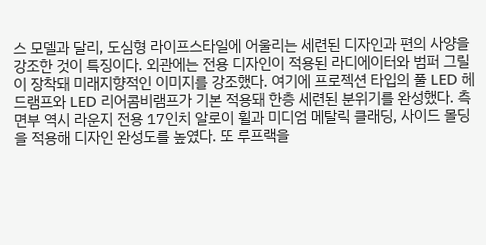스 모델과 달리, 도심형 라이프스타일에 어울리는 세련된 디자인과 편의 사양을 강조한 것이 특징이다. 외관에는 전용 디자인이 적용된 라디에이터와 범퍼 그릴이 장착돼 미래지향적인 이미지를 강조했다. 여기에 프로젝션 타입의 풀 LED 헤드램프와 LED 리어콤비램프가 기본 적용돼 한층 세련된 분위기를 완성했다. 측면부 역시 라운지 전용 17인치 알로이 휠과 미디엄 메탈릭 클래딩, 사이드 몰딩을 적용해 디자인 완성도를 높였다. 또 루프랙을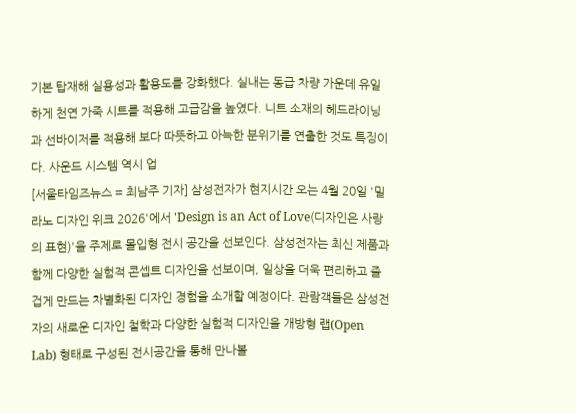기본 탑재해 실용성과 활용도를 강화했다. 실내는 동급 차량 가운데 유일하게 천연 가죽 시트를 적용해 고급감을 높였다. 니트 소재의 헤드라이닝과 선바이저를 적용해 보다 따뜻하고 아늑한 분위기를 연출한 것도 특징이다. 사운드 시스템 역시 업
[서울타임즈뉴스 = 최남주 기자] 삼성전자가 현지시간 오는 4월 20일 '밀라노 디자인 위크 2026'에서 'Design is an Act of Love(디자인은 사랑의 표현)'을 주제로 몰입형 전시 공간을 선보인다. 삼성전자는 최신 제품과 함께 다양한 실험적 콘셉트 디자인을 선보이며, 일상을 더욱 편리하고 즐겁게 만드는 차별화된 디자인 경험을 소개할 예정이다. 관람객들은 삼성전자의 새로운 디자인 철학과 다양한 실험적 디자인을 개방형 랩(Open Lab) 형태로 구성된 전시공간을 통해 만나볼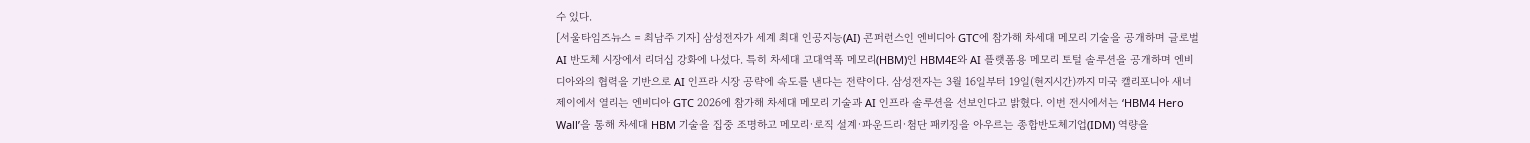수 있다.
[서울타임즈뉴스 = 최남주 기자] 삼성전자가 세계 최대 인공지능(AI) 콘퍼런스인 엔비디아 GTC에 참가해 차세대 메모리 기술을 공개하며 글로벌 AI 반도체 시장에서 리더십 강화에 나섰다. 특히 차세대 고대역폭 메모리(HBM)인 HBM4E와 AI 플랫폼용 메모리 토털 솔루션을 공개하며 엔비디아와의 협력을 기반으로 AI 인프라 시장 공략에 속도를 낸다는 전략이다. 삼성전자는 3월 16일부터 19일(현지시간)까지 미국 캘리포니아 새너제이에서 열리는 엔비디아 GTC 2026에 참가해 차세대 메모리 기술과 AI 인프라 솔루션을 선보인다고 밝혔다. 이번 전시에서는 ‘HBM4 Hero Wall’을 통해 차세대 HBM 기술을 집중 조명하고 메모리·로직 설계·파운드리·첨단 패키징을 아우르는 종합반도체기업(IDM) 역량을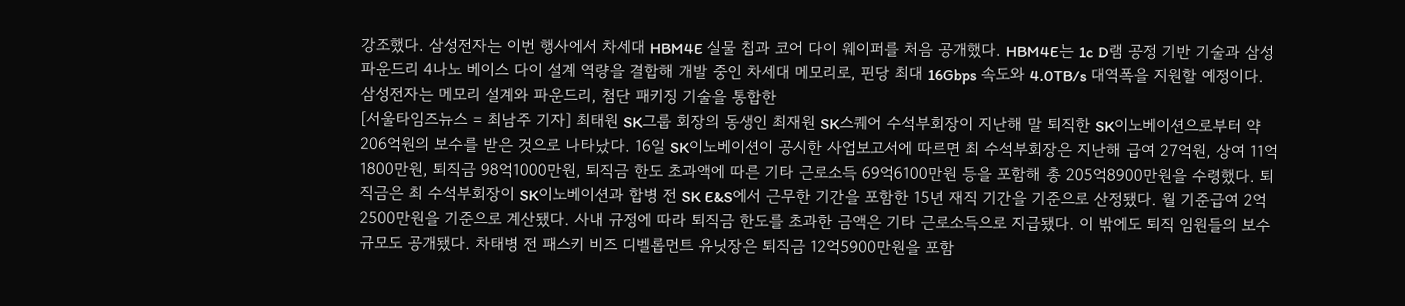강조했다. 삼성전자는 이번 행사에서 차세대 HBM4E 실물 칩과 코어 다이 웨이퍼를 처음 공개했다. HBM4E는 1c D램 공정 기반 기술과 삼성 파운드리 4나노 베이스 다이 설계 역량을 결합해 개발 중인 차세대 메모리로, 핀당 최대 16Gbps 속도와 4.0TB/s 대역폭을 지원할 예정이다. 삼성전자는 메모리 설계와 파운드리, 첨단 패키징 기술을 통합한
[서울타임즈뉴스 = 최남주 기자] 최태원 SK그룹 회장의 동생인 최재원 SK스퀘어 수석부회장이 지난해 말 퇴직한 SK이노베이션으로부터 약 206억원의 보수를 받은 것으로 나타났다. 16일 SK이노베이션이 공시한 사업보고서에 따르면 최 수석부회장은 지난해 급여 27억원, 상여 11억1800만원, 퇴직금 98억1000만원, 퇴직금 한도 초과액에 따른 기타 근로소득 69억6100만원 등을 포함해 총 205억8900만원을 수령했다. 퇴직금은 최 수석부회장이 SK이노베이션과 합병 전 SK E&S에서 근무한 기간을 포함한 15년 재직 기간을 기준으로 산정됐다. 월 기준급여 2억2500만원을 기준으로 계산됐다. 사내 규정에 따라 퇴직금 한도를 초과한 금액은 기타 근로소득으로 지급됐다. 이 밖에도 퇴직 임원들의 보수 규모도 공개됐다. 차태병 전 패스키 비즈 디벨롭먼트 유닛장은 퇴직금 12억5900만원을 포함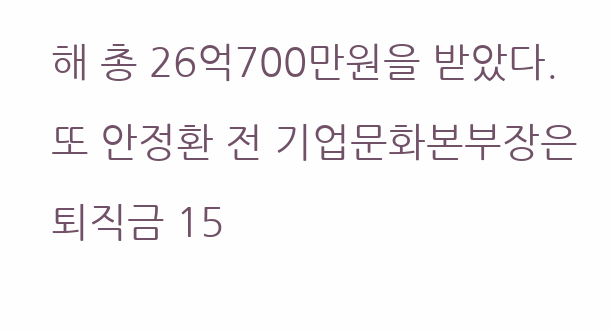해 총 26억700만원을 받았다. 또 안정환 전 기업문화본부장은 퇴직금 15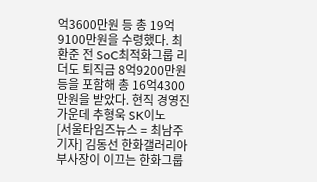억3600만원 등 총 19억9100만원을 수령했다. 최환준 전 SoC최적화그룹 리더도 퇴직금 8억9200만원 등을 포함해 총 16억4300만원을 받았다. 현직 경영진 가운데 추형욱 SK이노
[서울타임즈뉴스 = 최남주 기자] 김동선 한화갤러리아 부사장이 이끄는 한화그룹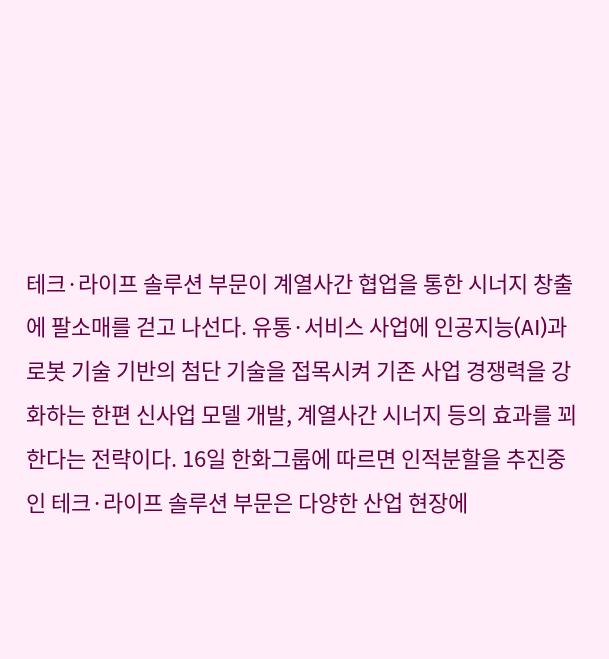테크·라이프 솔루션 부문이 계열사간 협업을 통한 시너지 창출에 팔소매를 걷고 나선다. 유통·서비스 사업에 인공지능(AI)과 로봇 기술 기반의 첨단 기술을 접목시켜 기존 사업 경쟁력을 강화하는 한편 신사업 모델 개발, 계열사간 시너지 등의 효과를 꾀한다는 전략이다. 16일 한화그룹에 따르면 인적분할을 추진중인 테크·라이프 솔루션 부문은 다양한 산업 현장에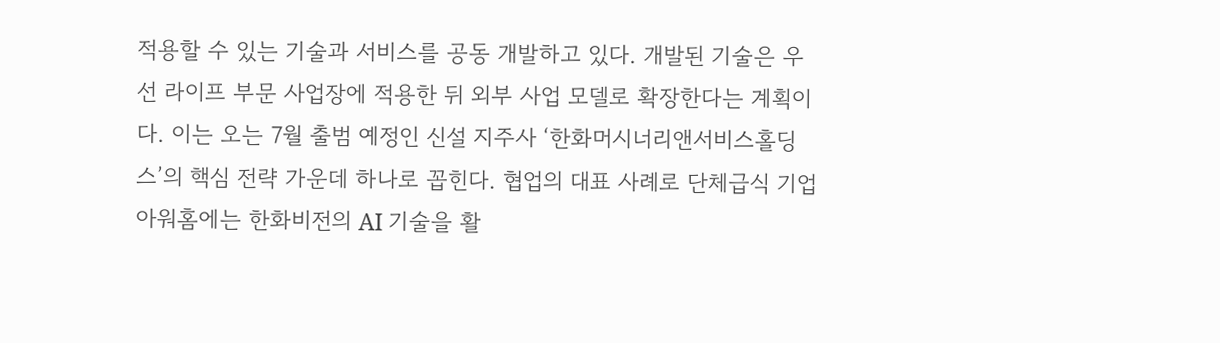적용할 수 있는 기술과 서비스를 공동 개발하고 있다. 개발된 기술은 우선 라이프 부문 사업장에 적용한 뒤 외부 사업 모델로 확장한다는 계획이다. 이는 오는 7월 출범 예정인 신설 지주사 ‘한화머시너리앤서비스홀딩스’의 핵심 전략 가운데 하나로 꼽힌다. 협업의 대표 사례로 단체급식 기업 아워홈에는 한화비전의 AI 기술을 활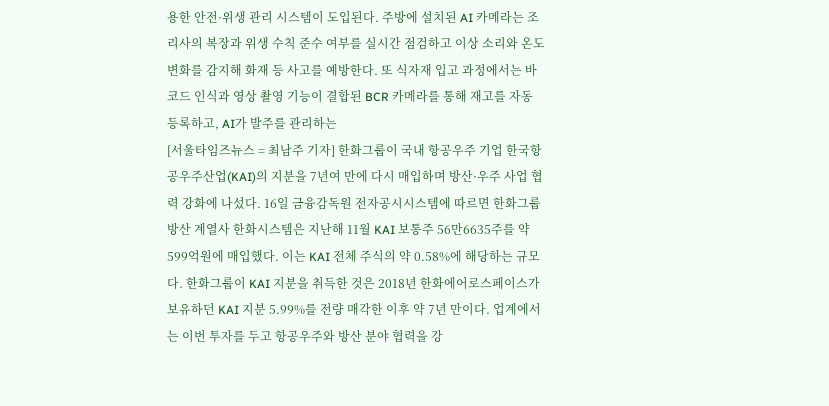용한 안전·위생 관리 시스템이 도입된다. 주방에 설치된 AI 카메라는 조리사의 복장과 위생 수칙 준수 여부를 실시간 점검하고 이상 소리와 온도 변화를 감지해 화재 등 사고를 예방한다. 또 식자재 입고 과정에서는 바코드 인식과 영상 촬영 기능이 결합된 BCR 카메라를 통해 재고를 자동 등록하고, AI가 발주를 관리하는
[서울타임즈뉴스 = 최남주 기자] 한화그룹이 국내 항공우주 기업 한국항공우주산업(KAI)의 지분을 7년여 만에 다시 매입하며 방산·우주 사업 협력 강화에 나섰다. 16일 금융감독원 전자공시시스템에 따르면 한화그룹 방산 계열사 한화시스템은 지난해 11월 KAI 보통주 56만6635주를 약 599억원에 매입했다. 이는 KAI 전체 주식의 약 0.58%에 해당하는 규모다. 한화그룹이 KAI 지분을 취득한 것은 2018년 한화에어로스페이스가 보유하던 KAI 지분 5.99%를 전량 매각한 이후 약 7년 만이다. 업계에서는 이번 투자를 두고 항공우주와 방산 분야 협력을 강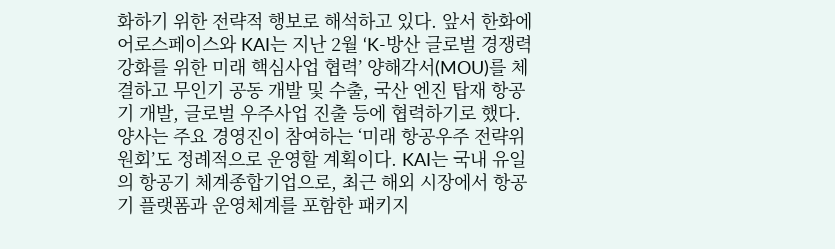화하기 위한 전략적 행보로 해석하고 있다. 앞서 한화에어로스페이스와 KAI는 지난 2월 ‘K-방산 글로벌 경쟁력 강화를 위한 미래 핵심사업 협력’ 양해각서(MOU)를 체결하고 무인기 공동 개발 및 수출, 국산 엔진 탑재 항공기 개발, 글로벌 우주사업 진출 등에 협력하기로 했다. 양사는 주요 경영진이 참여하는 ‘미래 항공우주 전략위원회’도 정례적으로 운영할 계획이다. KAI는 국내 유일의 항공기 체계종합기업으로, 최근 해외 시장에서 항공기 플랫폼과 운영체계를 포함한 패키지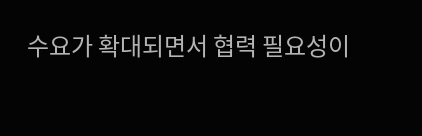수요가 확대되면서 협력 필요성이